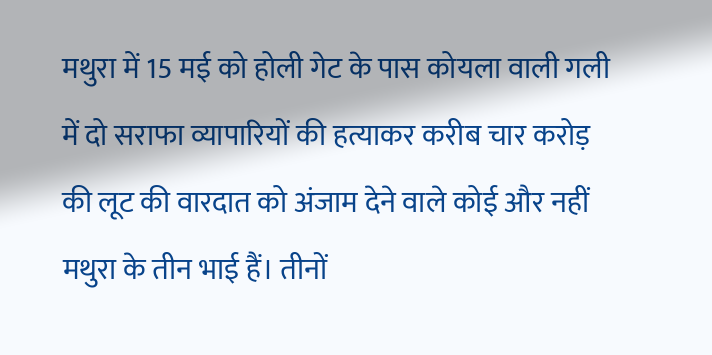मथुरा में 15 मई को होली गेट के पास कोयला वाली गली में दो सराफा व्यापारियों की हत्याकर करीब चार करोड़ की लूट की वारदात को अंजाम देने वाले कोई और नहीं मथुरा के तीन भाई हैं। तीनों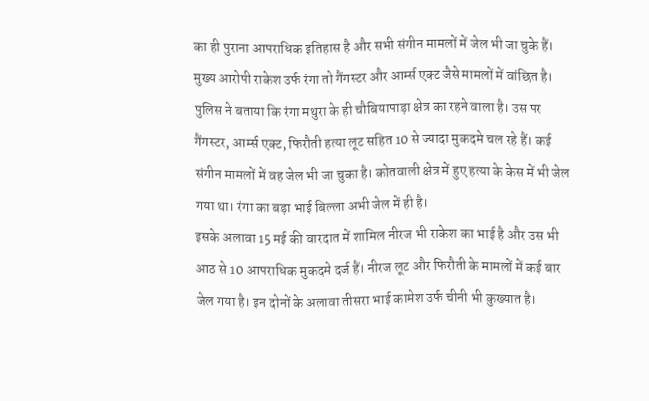का ही पुराना आपराधिक इतिहास है और सभी संगीन मामलों में जेल भी जा चुके हैं। मुख्य आरोपी राकेश उर्फ रंगा तो गैंगस्टर और आर्म्स एक्ट जैसे मामलों में वांछित है।
पुलिस ने बताया कि रंगा मथुरा के ही चौबियापाड़ा क्षेत्र का रहने वाला है। उस पर गैंगस्टर, आर्म्स एक्ट, फिरौती हत्या लूट सहित 10 से ज्यादा मुकदमे चल रहे हैं। कई संगीन मामलों में वह जेल भी जा चुका है। कोतवाली क्षेत्र में हुए हत्या के केस में भी जेल गया था। रंगा का बड़ा भाई बिल्ला अभी जेल में ही है।
इसके अलावा 15 मई की वारदात में शामिल नीरज भी राकेश का भाई है और उस भी आठ से 10 आपराधिक मुकदमे दर्ज हैं। नीरज लूट और फिरौती के मामलों में कई बार जेल गया है। इन दोनों के अलावा तीसरा भाई कामेश उर्फ चीनी भी कुख्यात है।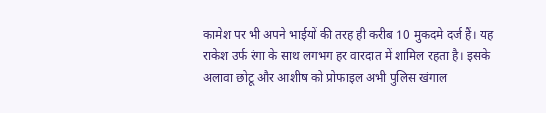कामेश पर भी अपने भाईयों की तरह ही करीब 10 मुकदमे दर्ज हैं। यह राकेश उर्फ रंगा के साथ लगभग हर वारदात में शामिल रहता है। इसके अलावा छोटू और आशीष को प्रोफाइल अभी पुलिस खंगाल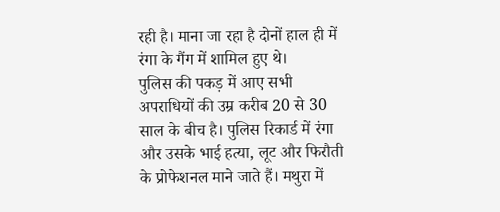रही है। माना जा रहा है दोनों हाल ही में रंगा के गैंग में शामिल हुए थे।
पुलिस की पकड़ में आए सभी अपराधियों की उम्र करीब 20 से 30 साल के बीच है। पुलिस रिकार्ड में रंगा और उसके भाई हत्या, लूट और फिरौती के प्रोफेशनल माने जाते हैं। मथुरा में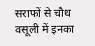सराफों से चौथ वसूली में इनका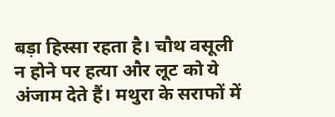बड़ा हिस्सा रहता है। चौथ वसूली न होने पर हत्या और लूट को ये अंजाम देते हैं। मथुरा के सराफों में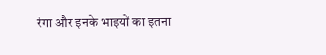रंगा और इनके भाइयों का इतना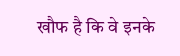खौफ है कि वे इनके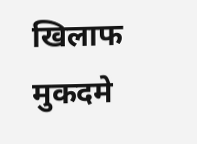खिलाफ मुकदमे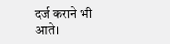दर्ज कराने भी आते।